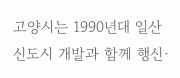고양시는 1990년대 일산 신도시 개발과 함께 행신·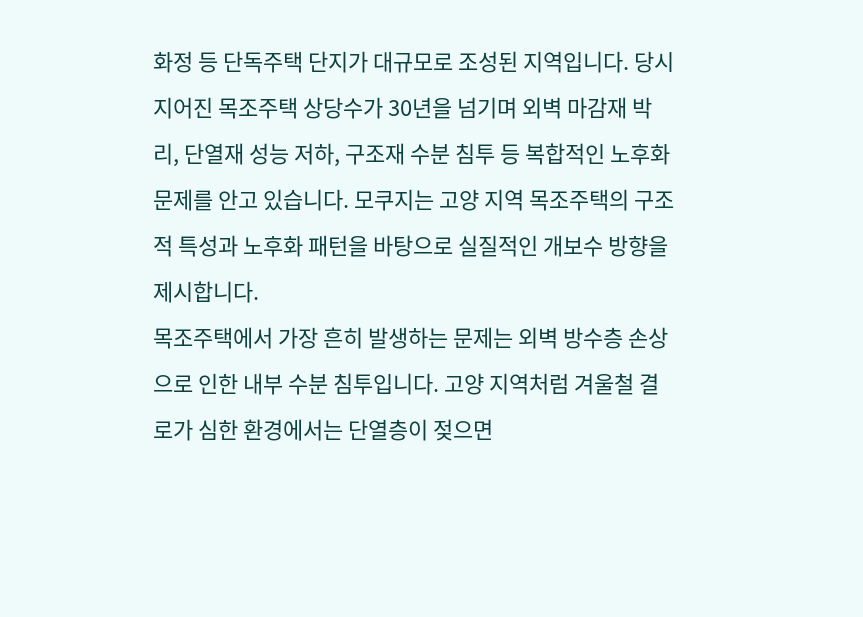화정 등 단독주택 단지가 대규모로 조성된 지역입니다. 당시 지어진 목조주택 상당수가 30년을 넘기며 외벽 마감재 박리, 단열재 성능 저하, 구조재 수분 침투 등 복합적인 노후화 문제를 안고 있습니다. 모쿠지는 고양 지역 목조주택의 구조적 특성과 노후화 패턴을 바탕으로 실질적인 개보수 방향을 제시합니다.
목조주택에서 가장 흔히 발생하는 문제는 외벽 방수층 손상으로 인한 내부 수분 침투입니다. 고양 지역처럼 겨울철 결로가 심한 환경에서는 단열층이 젖으면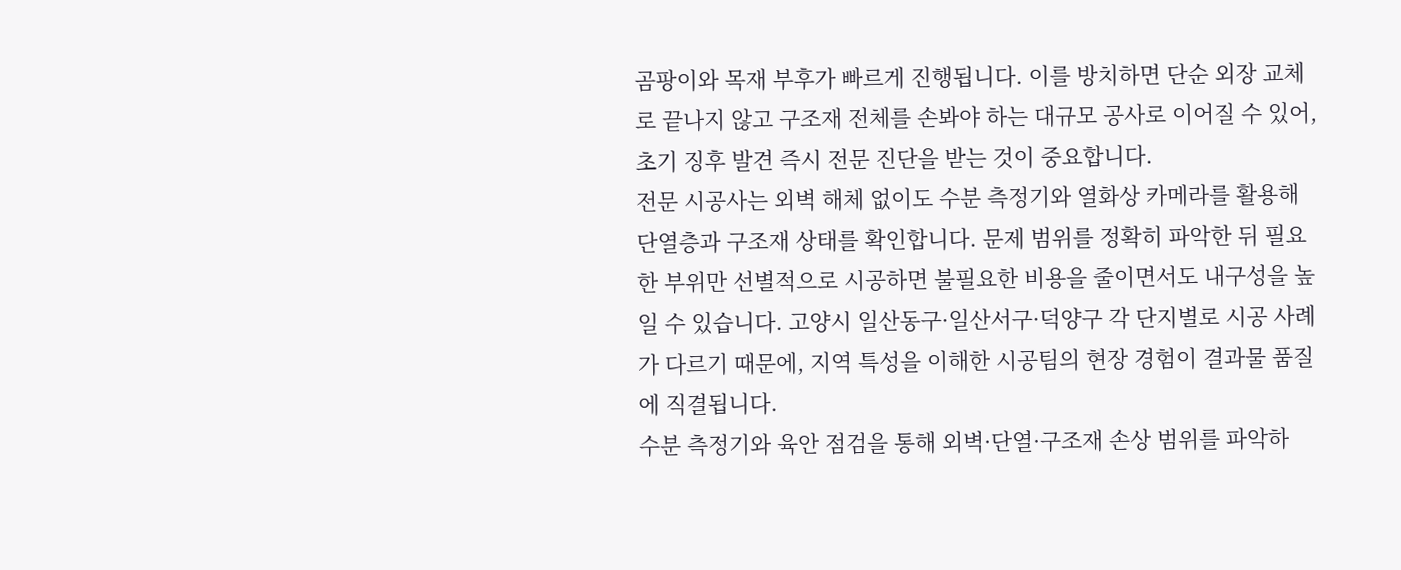곰팡이와 목재 부후가 빠르게 진행됩니다. 이를 방치하면 단순 외장 교체로 끝나지 않고 구조재 전체를 손봐야 하는 대규모 공사로 이어질 수 있어, 초기 징후 발견 즉시 전문 진단을 받는 것이 중요합니다.
전문 시공사는 외벽 해체 없이도 수분 측정기와 열화상 카메라를 활용해 단열층과 구조재 상태를 확인합니다. 문제 범위를 정확히 파악한 뒤 필요한 부위만 선별적으로 시공하면 불필요한 비용을 줄이면서도 내구성을 높일 수 있습니다. 고양시 일산동구·일산서구·덕양구 각 단지별로 시공 사례가 다르기 때문에, 지역 특성을 이해한 시공팀의 현장 경험이 결과물 품질에 직결됩니다.
수분 측정기와 육안 점검을 통해 외벽·단열·구조재 손상 범위를 파악하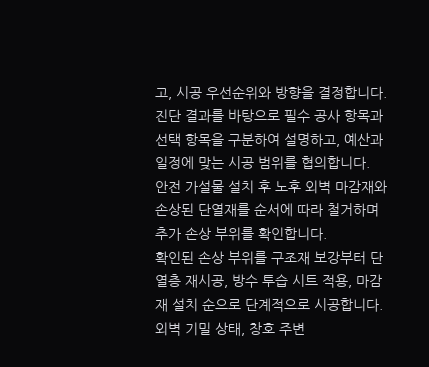고, 시공 우선순위와 방향을 결정합니다.
진단 결과를 바탕으로 필수 공사 항목과 선택 항목을 구분하여 설명하고, 예산과 일정에 맞는 시공 범위를 협의합니다.
안전 가설물 설치 후 노후 외벽 마감재와 손상된 단열재를 순서에 따라 철거하며 추가 손상 부위를 확인합니다.
확인된 손상 부위를 구조재 보강부터 단열층 재시공, 방수 투습 시트 적용, 마감재 설치 순으로 단계적으로 시공합니다.
외벽 기밀 상태, 창호 주변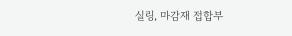실링, 마감재 접합부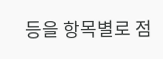등을 항목별로 점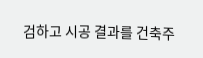검하고 시공 결과를 건축주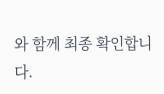와 함께 최종 확인합니다.